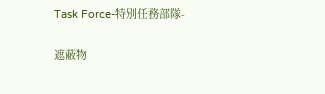Task Force-特別任務部隊-

遮蔽物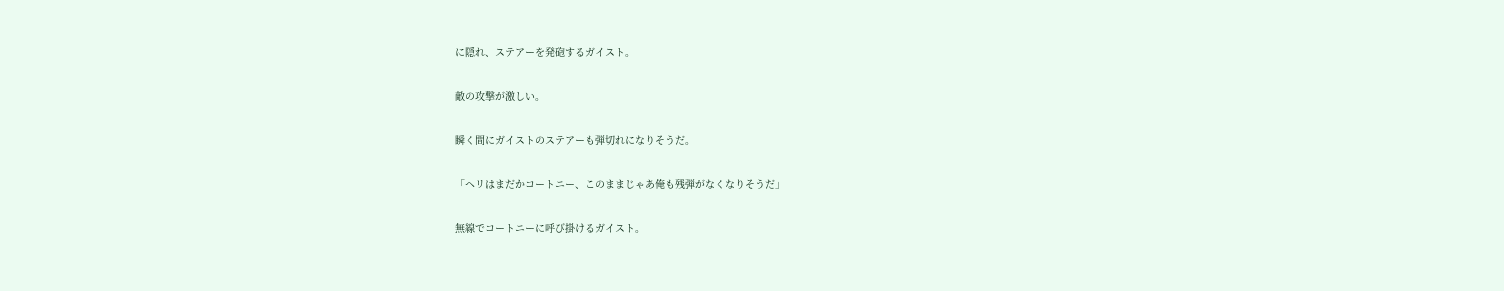に隠れ、ステアーを発砲するガイスト。

敵の攻撃が激しい。

瞬く間にガイストのステアーも弾切れになりそうだ。

「ヘリはまだかコートニー、このままじゃあ俺も残弾がなくなりそうだ」

無線でコートニーに呼び掛けるガイスト。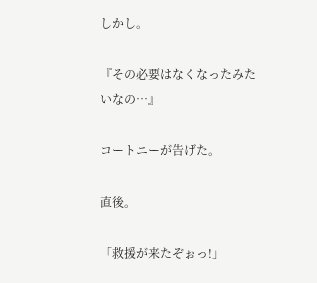しかし。

『その必要はなくなったみたいなの…』

コートニーが告げた。

直後。

「救援が来たぞぉっ!」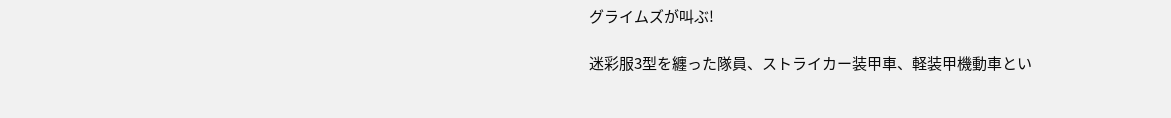グライムズが叫ぶ!

迷彩服3型を纏った隊員、ストライカー装甲車、軽装甲機動車とい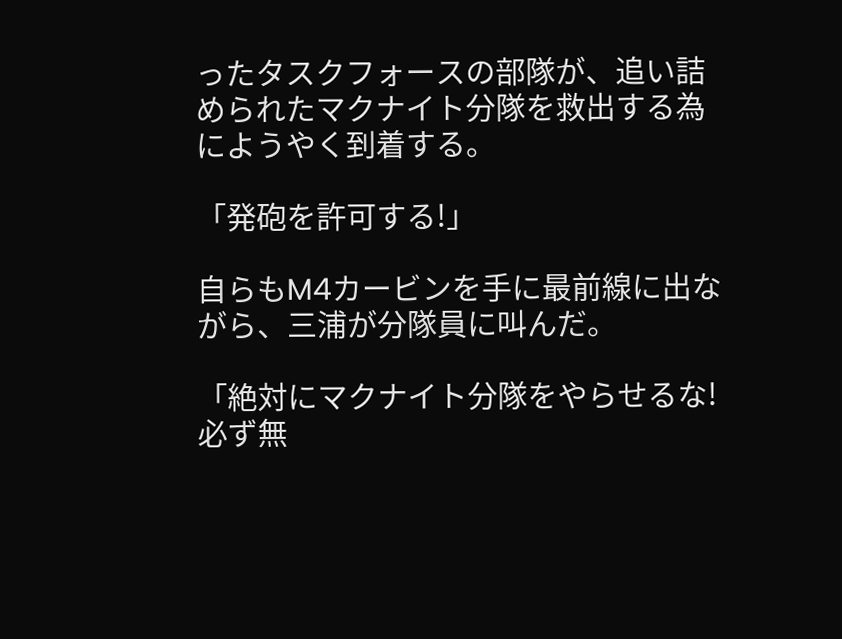ったタスクフォースの部隊が、追い詰められたマクナイト分隊を救出する為にようやく到着する。

「発砲を許可する!」

自らもM4カービンを手に最前線に出ながら、三浦が分隊員に叫んだ。

「絶対にマクナイト分隊をやらせるな!必ず無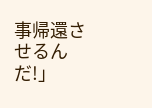事帰還させるんだ!」